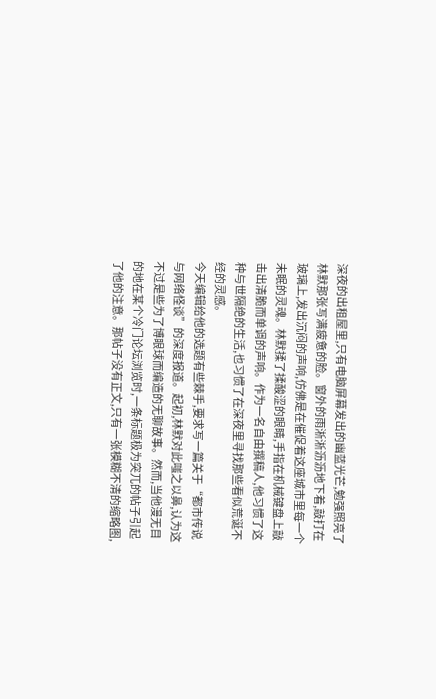深夜的出租屋里,只有电脑屏幕发出的幽蓝光芒,勉强照亮了林默那张写满疲惫的脸。窗外的雨淅淅沥沥地下着,敲打在玻璃上,发出沉闷的声响,仿佛是在催促着这座城市里每一个未眠的灵魂。林默揉了揉酸涩的眼睛,手指在机械键盘上敲击出清脆而单调的声响。作为一名自由撰稿人,他习惯了这种与世隔绝的生活,也习惯了在深夜里寻找那些看似荒诞不经的灵感。
今天编辑给他的选题有些棘手,要求写一篇关于“都市传说与网络怪谈”的深度报道。起初,林默对此嗤之以鼻,认为这不过是些为了博眼球而编造的无聊故事。然而,当他漫无目的地在某个冷门论坛浏览时,一条标题极为突兀的帖子引起了他的注意。那帖子没有正文,只有一张模糊不清的缩略图,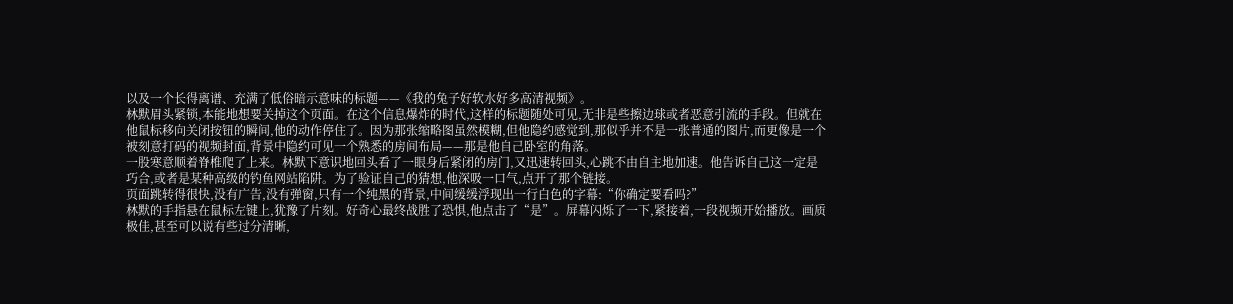以及一个长得离谱、充满了低俗暗示意味的标题——《我的兔子好软水好多高清视频》。
林默眉头紧锁,本能地想要关掉这个页面。在这个信息爆炸的时代,这样的标题随处可见,无非是些擦边球或者恶意引流的手段。但就在他鼠标移向关闭按钮的瞬间,他的动作停住了。因为那张缩略图虽然模糊,但他隐约感觉到,那似乎并不是一张普通的图片,而更像是一个被刻意打码的视频封面,背景中隐约可见一个熟悉的房间布局——那是他自己卧室的角落。
一股寒意顺着脊椎爬了上来。林默下意识地回头看了一眼身后紧闭的房门,又迅速转回头,心跳不由自主地加速。他告诉自己这一定是巧合,或者是某种高级的钓鱼网站陷阱。为了验证自己的猜想,他深吸一口气,点开了那个链接。
页面跳转得很快,没有广告,没有弹窗,只有一个纯黑的背景,中间缓缓浮现出一行白色的字幕:“你确定要看吗?”
林默的手指悬在鼠标左键上,犹豫了片刻。好奇心最终战胜了恐惧,他点击了“是”。屏幕闪烁了一下,紧接着,一段视频开始播放。画质极佳,甚至可以说有些过分清晰,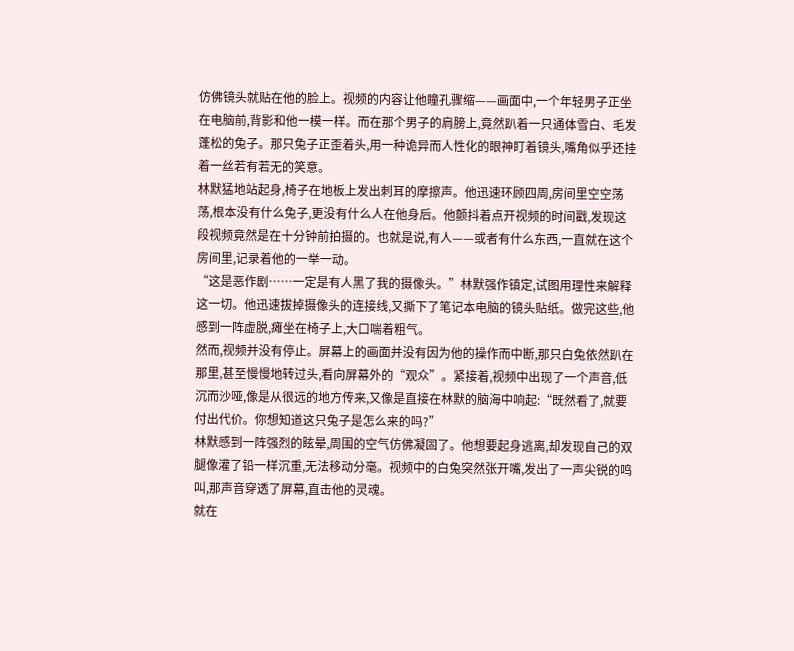仿佛镜头就贴在他的脸上。视频的内容让他瞳孔骤缩——画面中,一个年轻男子正坐在电脑前,背影和他一模一样。而在那个男子的肩膀上,竟然趴着一只通体雪白、毛发蓬松的兔子。那只兔子正歪着头,用一种诡异而人性化的眼神盯着镜头,嘴角似乎还挂着一丝若有若无的笑意。
林默猛地站起身,椅子在地板上发出刺耳的摩擦声。他迅速环顾四周,房间里空空荡荡,根本没有什么兔子,更没有什么人在他身后。他颤抖着点开视频的时间戳,发现这段视频竟然是在十分钟前拍摄的。也就是说,有人——或者有什么东西,一直就在这个房间里,记录着他的一举一动。
“这是恶作剧……一定是有人黑了我的摄像头。”林默强作镇定,试图用理性来解释这一切。他迅速拔掉摄像头的连接线,又撕下了笔记本电脑的镜头贴纸。做完这些,他感到一阵虚脱,瘫坐在椅子上,大口喘着粗气。
然而,视频并没有停止。屏幕上的画面并没有因为他的操作而中断,那只白兔依然趴在那里,甚至慢慢地转过头,看向屏幕外的“观众”。紧接着,视频中出现了一个声音,低沉而沙哑,像是从很远的地方传来,又像是直接在林默的脑海中响起:“既然看了,就要付出代价。你想知道这只兔子是怎么来的吗?”
林默感到一阵强烈的眩晕,周围的空气仿佛凝固了。他想要起身逃离,却发现自己的双腿像灌了铅一样沉重,无法移动分毫。视频中的白兔突然张开嘴,发出了一声尖锐的鸣叫,那声音穿透了屏幕,直击他的灵魂。
就在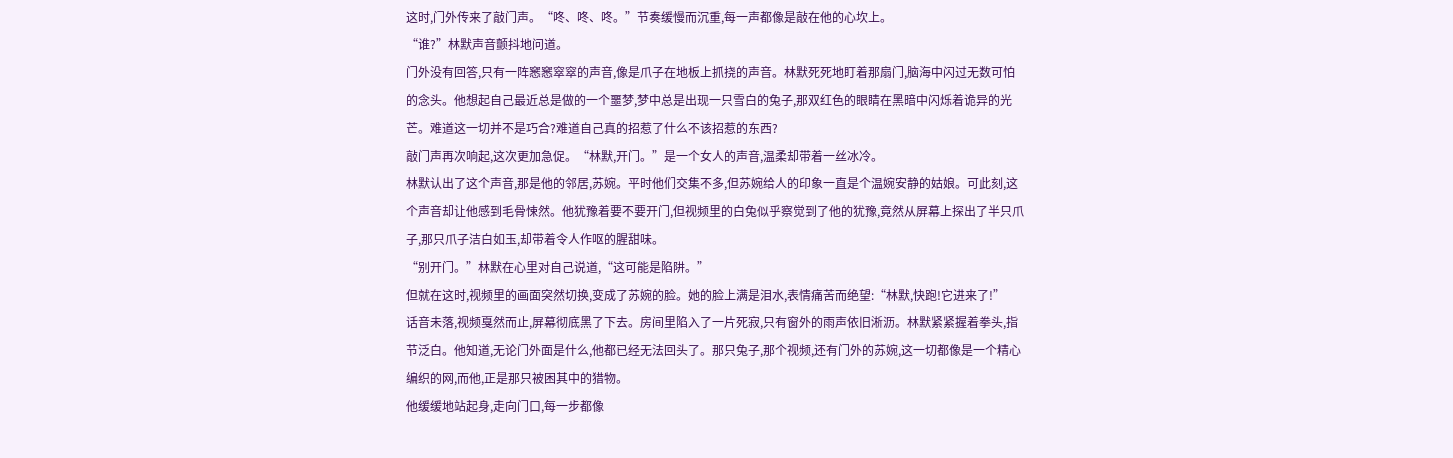这时,门外传来了敲门声。“咚、咚、咚。”节奏缓慢而沉重,每一声都像是敲在他的心坎上。
“谁?”林默声音颤抖地问道。
门外没有回答,只有一阵窸窸窣窣的声音,像是爪子在地板上抓挠的声音。林默死死地盯着那扇门,脑海中闪过无数可怕的念头。他想起自己最近总是做的一个噩梦,梦中总是出现一只雪白的兔子,那双红色的眼睛在黑暗中闪烁着诡异的光芒。难道这一切并不是巧合?难道自己真的招惹了什么不该招惹的东西?
敲门声再次响起,这次更加急促。“林默,开门。”是一个女人的声音,温柔却带着一丝冰冷。
林默认出了这个声音,那是他的邻居,苏婉。平时他们交集不多,但苏婉给人的印象一直是个温婉安静的姑娘。可此刻,这个声音却让他感到毛骨悚然。他犹豫着要不要开门,但视频里的白兔似乎察觉到了他的犹豫,竟然从屏幕上探出了半只爪子,那只爪子洁白如玉,却带着令人作呕的腥甜味。
“别开门。”林默在心里对自己说道,“这可能是陷阱。”
但就在这时,视频里的画面突然切换,变成了苏婉的脸。她的脸上满是泪水,表情痛苦而绝望:“林默,快跑!它进来了!”
话音未落,视频戛然而止,屏幕彻底黑了下去。房间里陷入了一片死寂,只有窗外的雨声依旧淅沥。林默紧紧握着拳头,指节泛白。他知道,无论门外面是什么,他都已经无法回头了。那只兔子,那个视频,还有门外的苏婉,这一切都像是一个精心编织的网,而他,正是那只被困其中的猎物。
他缓缓地站起身,走向门口,每一步都像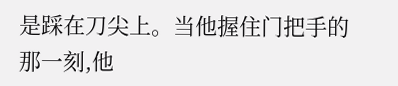是踩在刀尖上。当他握住门把手的那一刻,他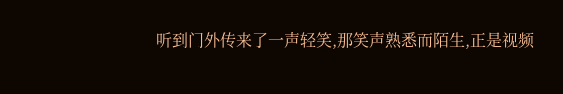听到门外传来了一声轻笑,那笑声熟悉而陌生,正是视频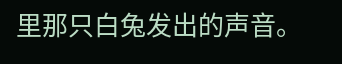里那只白兔发出的声音。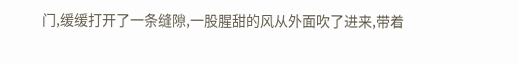门,缓缓打开了一条缝隙,一股腥甜的风从外面吹了进来,带着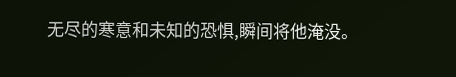无尽的寒意和未知的恐惧,瞬间将他淹没。